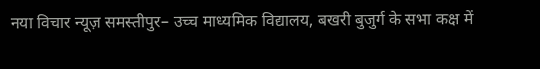नया विचार न्यूज़ समस्तीपुर– उच्च माध्यमिक विद्यालय, बखरी बुजुर्ग के सभा कक्ष में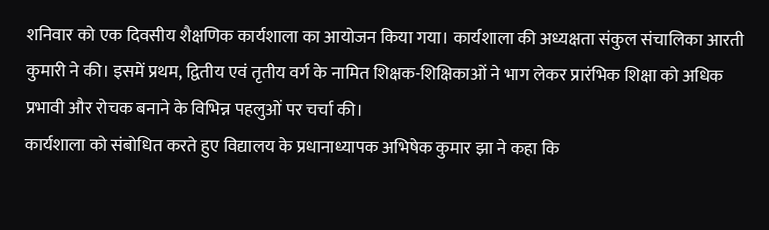शनिवार को एक दिवसीय शैक्षणिक कार्यशाला का आयोजन किया गया। कार्यशाला की अध्यक्षता संकुल संचालिका आरती कुमारी ने की। इसमें प्रथम, द्वितीय एवं तृतीय वर्ग के नामित शिक्षक-शिक्षिकाओं ने भाग लेकर प्रारंभिक शिक्षा को अधिक प्रभावी और रोचक बनाने के विभिन्न पहलुओं पर चर्चा की।
कार्यशाला को संबोधित करते हुए विद्यालय के प्रधानाध्यापक अभिषेक कुमार झा ने कहा कि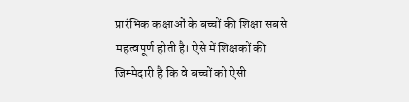प्रारंभिक कक्षाओं के बच्चों की शिक्षा सबसे महत्वपूर्ण होती है। ऐसे में शिक्षकों की जिम्मेदारी है कि वे बच्चों को ऐसी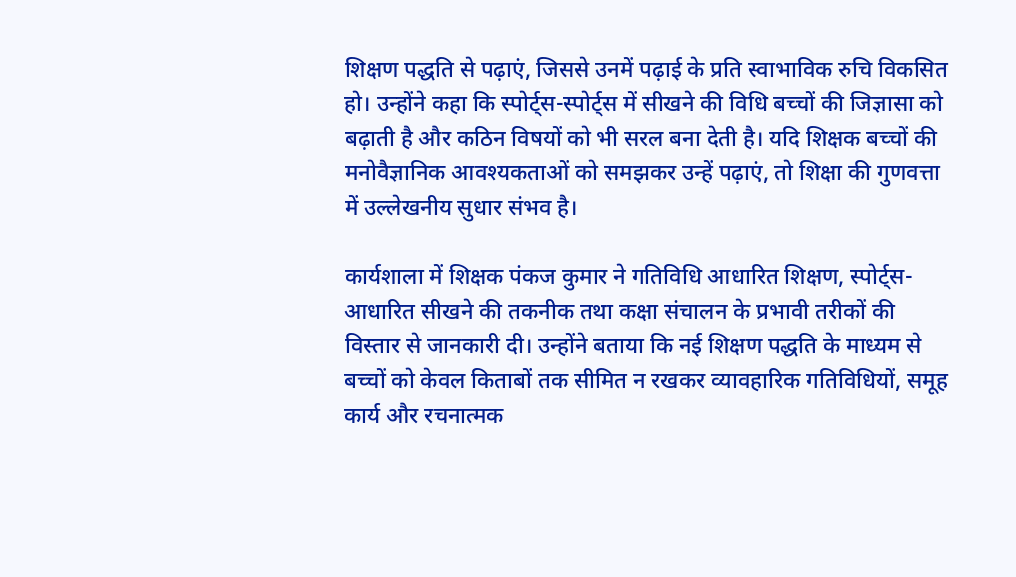शिक्षण पद्धति से पढ़ाएं, जिससे उनमें पढ़ाई के प्रति स्वाभाविक रुचि विकसित हो। उन्होंने कहा कि स्पोर्ट्स-स्पोर्ट्स में सीखने की विधि बच्चों की जिज्ञासा को बढ़ाती है और कठिन विषयों को भी सरल बना देती है। यदि शिक्षक बच्चों की मनोवैज्ञानिक आवश्यकताओं को समझकर उन्हें पढ़ाएं, तो शिक्षा की गुणवत्ता में उल्लेखनीय सुधार संभव है।

कार्यशाला में शिक्षक पंकज कुमार ने गतिविधि आधारित शिक्षण, स्पोर्ट्स-आधारित सीखने की तकनीक तथा कक्षा संचालन के प्रभावी तरीकों की विस्तार से जानकारी दी। उन्होंने बताया कि नई शिक्षण पद्धति के माध्यम से बच्चों को केवल किताबों तक सीमित न रखकर व्यावहारिक गतिविधियों, समूह कार्य और रचनात्मक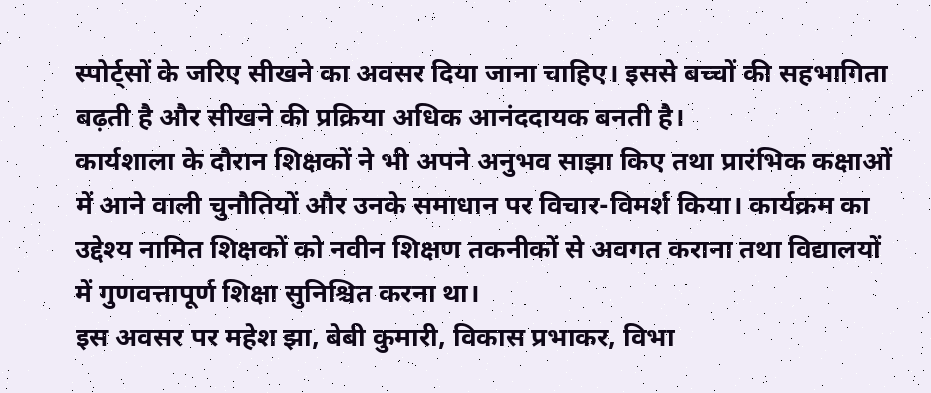स्पोर्ट्सों के जरिए सीखने का अवसर दिया जाना चाहिए। इससे बच्चों की सहभागिता बढ़ती है और सीखने की प्रक्रिया अधिक आनंददायक बनती है।
कार्यशाला के दौरान शिक्षकों ने भी अपने अनुभव साझा किए तथा प्रारंभिक कक्षाओं में आने वाली चुनौतियों और उनके समाधान पर विचार-विमर्श किया। कार्यक्रम का उद्देश्य नामित शिक्षकों को नवीन शिक्षण तकनीकों से अवगत कराना तथा विद्यालयों में गुणवत्तापूर्ण शिक्षा सुनिश्चित करना था।
इस अवसर पर महेश झा, बेबी कुमारी, विकास प्रभाकर, विभा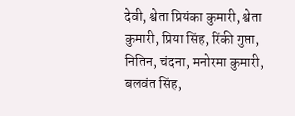देवी, श्वेता प्रियंका कुमारी, श्वेता कुमारी, प्रिया सिंह, रिंकी गुप्ता, नितिन, चंदना, मनोरमा कुमारी, बलवंत सिंह,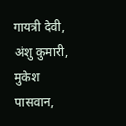गायत्री देवी, अंशु कुमारी, मुकेश पासवान,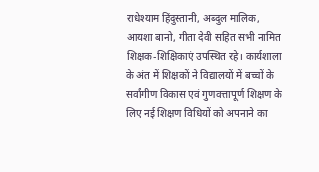राधेश्याम हिंदुस्तानी, अब्दुल मालिक, आयशा बानो, गीता देवी सहित सभी नामित शिक्षक-शिक्षिकाएं उपस्थित रहे। कार्यशाला के अंत में शिक्षकों ने विद्यालयों में बच्चों के सर्वांगीण विकास एवं गुणवत्तापूर्ण शिक्षण के लिए नई शिक्षण विधियों को अपनाने का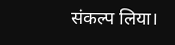संकल्प लिया।